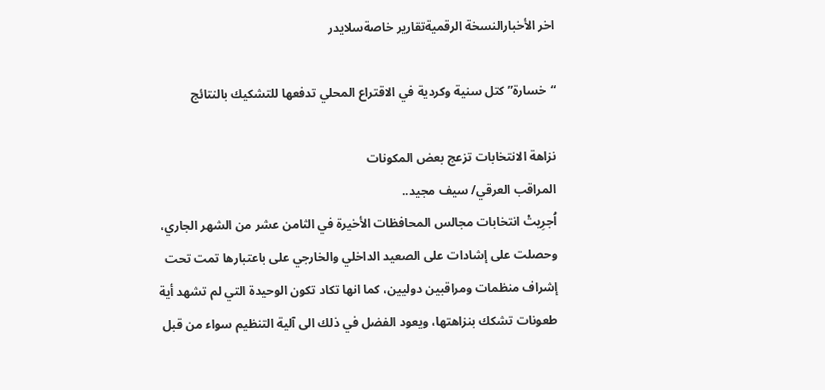اخر الأخبارالنسخة الرقميةتقارير خاصةسلايدر

“خسارة” كتل سنية وكردية في الاقتراع المحلي تدفعها للتشكيك بالنتائج

نزاهة الانتخابات تزعج بعض المكونات
المراقب العرقي/ سيف مجيد..
اُجرِيتْ انتخابات مجالس المحافظات الأخيرة في الثامن عشر من الشهر الجاري، وحصلت على إشادات على الصعيد الداخلي والخارجي على باعتبارها تمت تحت إشراف منظمات ومراقبين دوليين، كما انها تكاد تكون الوحيدة التي لم تشهد أية طعونات تشكك بنزاهتها، ويعود الفضل في ذلك الى آلية التنظيم سواء من قبل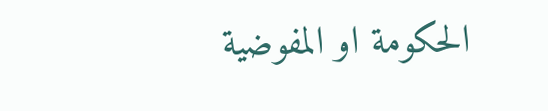الحكومة او المفوضية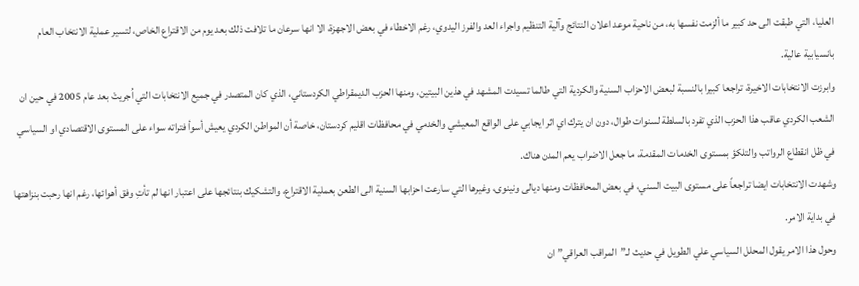العليا، التي طبقت الى حد كبير ما ألزمت نفسها به، من ناحية موعد اعلان النتائج وآلية التنظيم واجراء العد والفرز اليدوي، رغم الاخطاء في بعض الاجهزة، الا انها سرعان ما تلافت ذلك بعد يوم من الاقتراع الخاص، لتسير عملية الانتخاب العام بانسيابية عالية.
وابرزت الانتخابات الاخيرة، تراجعا كبيرا بالنسبة لبعض الاحزاب السنية والكردية التي طالما تسيدت المشهد في هذين البيتين، ومنها الحزب الديمقراطي الكردستاني، الذي كان المتصدر في جميع الانتخابات التي اُجريتْ بعد عام 2005 في حين ان الشعب الكردي عاقب هذا الحزب الذي تفرد بالسلطة لسنوات طوال، دون ان يترك اي اثر ايجابي على الواقع المعيشي والخدمي في محافظات اقليم كردستان، خاصة أن المواطن الكردي يعيش أسوأ فتراته سواء على المستوى الاقتصادي او السياسي في ظل انقطاع الرواتب والتلكؤ بمستوى الخدمات المقدمة، ما جعل الاضراب يعم المدن هناك.
وشهدت الانتخابات ايضا تراجعاً على مستوى البيت السني، في بعض المحافظات ومنها ديالى ونينوى، وغيرها التي سارعت احزابها السنية الى الطعن بعملية الاقتراع، والتشكيك بنتائجها على اعتبار انها لم تأتِ وفق أهوائها، رغم انها رحبت بنزاهتها في بداية الامر.
وحول هذا الامر يقول المحلل السياسي علي الطويل في حديث لـ”المراقب العراقي” ان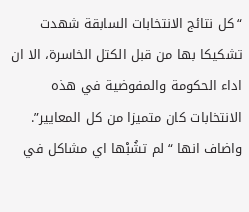“كل نتائج الانتخابات السابقة شهدت تشكيكا بها من قبل الكتل الخاسرة، الا ان اداء الحكومة والمفوضية في هذه الانتخابات كان متميزا من كل المعايير”.
واضاف انها “لم تشُبْها اي مشاكل في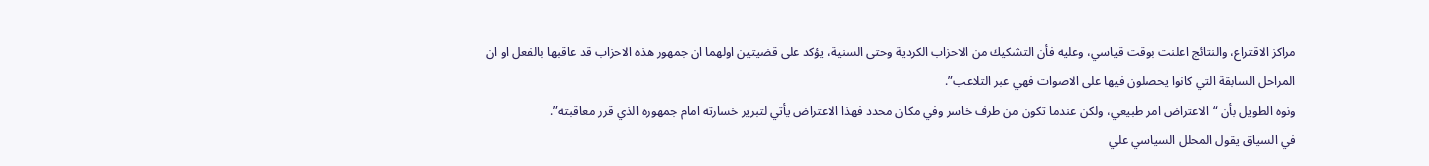مراكز الاقتراع، والنتائج اعلنت بوقت قياسي، وعليه فأن التشكيك من الاحزاب الكردية وحتى السنية، يؤكد على قضيتين اولهما ان جمهور هذه الاحزاب قد عاقبها بالفعل او ان المراحل السابقة التي كانوا يحصلون فيها على الاصوات فهي عبر التلاعب”.
ونوه الطويل بأن “الاعتراض امر طبيعي، ولكن عندما تكون من طرف خاسر وفي مكان محدد فهذا الاعتراض يأتي لتبرير خسارته امام جمهوره الذي قرر معاقبته”.
في السياق يقول المحلل السياسي علي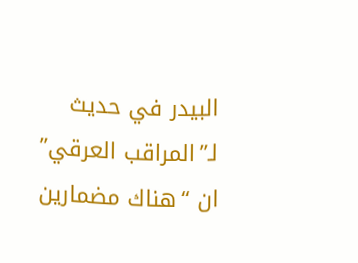البيدر في حديث لـ”المراقب العرقي” ان “هناك مضمارين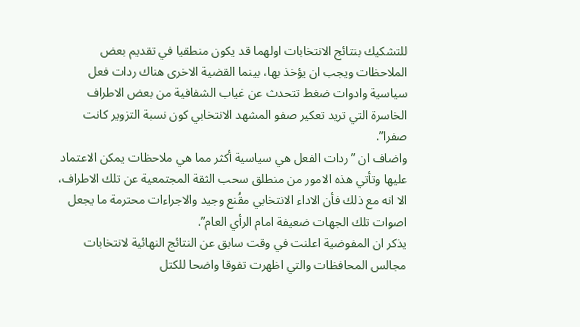للتشكيك بنتائج الانتخابات اولهما قد يكون منطقيا في تقديم بعض الملاحظات ويجب ان يؤخذ بها، بينما القضية الاخرى هناك ردات فعل سياسية وادوات ضغط تتحدث عن غياب الشفافية من بعض الاطراف الخاسرة التي تريد تعكير صفو المشهد الانتخابي كون نسبة التزوير كانت صفرا”.
واضاف ان ” ردات الفعل هي سياسية أكثر مما هي ملاحظات يمكن الاعتماد عليها وتأتي هذه الامور من منطلق سحب الثقة المجتمعية عن تلك الاطراف، الا انه مع ذلك فأن الاداء الانتخابي مقُنع وجيد والاجراءات محترمة ما يجعل اصوات تلك الجهات ضعيفة امام الرأي العام”.
يذكر ان المفوضية اعلنت في وقت سابق عن النتائج النهائية لانتخابات مجالس المحافظات والتي اظهرت تفوقا واضحا للكتل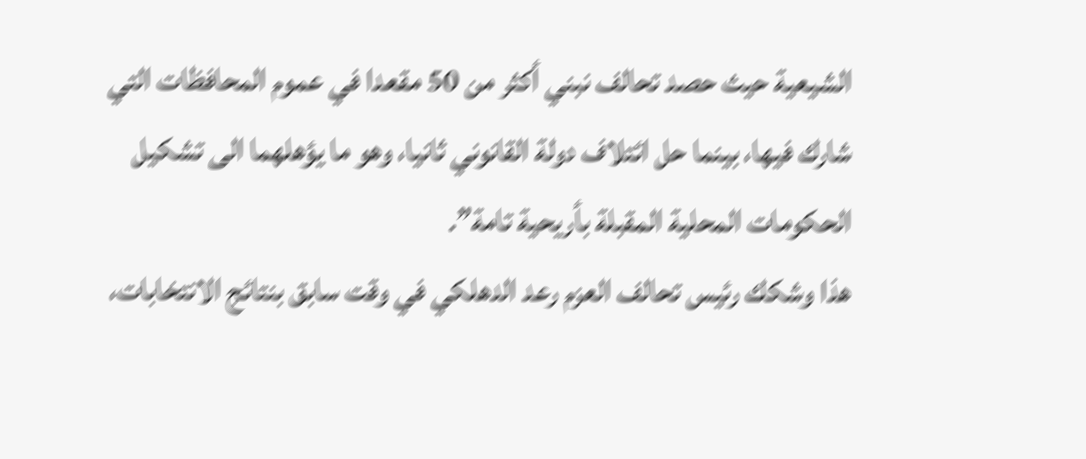الشيعية حيث حصد تحالف نبني أكثر من 50 مقعدا في عموم المحافظات التي شارك فيها، بينما حل ائتلاف دولة القانوني ثانيا، وهو ما يؤهلهما الى تشكيل الحكومات المحلية المقبلة بأريحية تامة”.
هذا وشكك رئيس تحالف العزم رعد الدهلكي في وقت سابق بنتائج الانتخابات،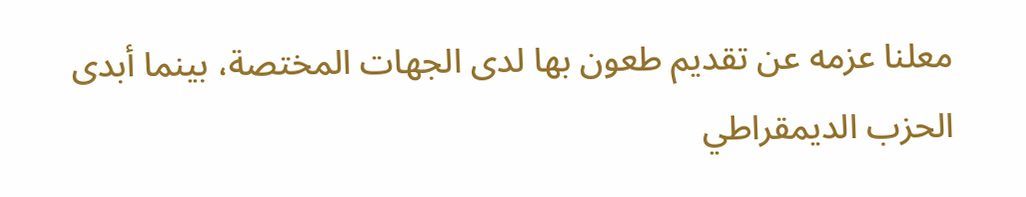معلنا عزمه عن تقديم طعون بها لدى الجهات المختصة، بينما أبدى الحزب الديمقراطي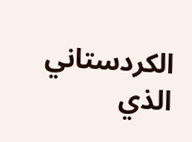الكردستاني الذي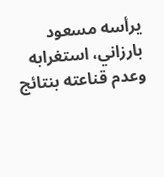يرأسه مسعود بارزاني، استغرابه وعدم قناعته بنتائج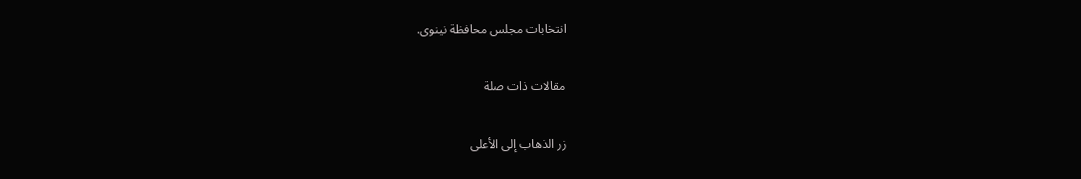انتخابات مجلس محافظة نينوى.

مقالات ذات صلة

زر الذهاب إلى الأعلى